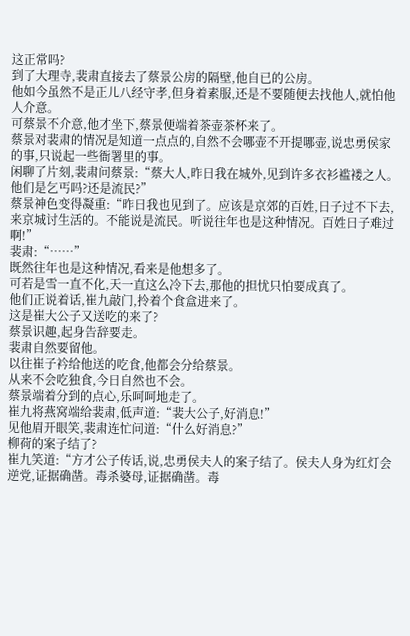这正常吗?
到了大理寺,裴肃直接去了蔡景公房的隔壁,他自已的公房。
他如今虽然不是正儿八经守孝,但身着素服,还是不要随便去找他人,就怕他人介意。
可蔡景不介意,他才坐下,蔡景便端着茶壶茶杯来了。
蔡景对裴肃的情况是知道一点点的,自然不会哪壶不开提哪壶,说忠勇侯家的事,只说起一些衙署里的事。
闲聊了片刻,裴肃问蔡景:“蔡大人,昨日我在城外,见到许多衣衫褴褛之人。他们是乞丐吗?还是流民?”
蔡景神色变得凝重:“昨日我也见到了。应该是京郊的百姓,日子过不下去,来京城讨生活的。不能说是流民。听说往年也是这种情况。百姓日子难过啊!”
裴肃:“……”
既然往年也是这种情况,看来是他想多了。
可若是雪一直不化,天一直这么冷下去,那他的担忧只怕要成真了。
他们正说着话,崔九敲门,拎着个食盒进来了。
这是崔大公子又送吃的来了?
蔡景识趣,起身告辞要走。
裴肃自然要留他。
以往崔子衿给他送的吃食,他都会分给蔡景。
从来不会吃独食,今日自然也不会。
蔡景端着分到的点心,乐呵呵地走了。
崔九将燕窝端给裴肃,低声道:“裴大公子,好消息!”
见他眉开眼笑,裴肃连忙问道:“什么好消息?”
柳荷的案子结了?
崔九笑道:“方才公子传话,说,忠勇侯夫人的案子结了。侯夫人身为红灯会逆党,证据确凿。毒杀婆母,证据确凿。毒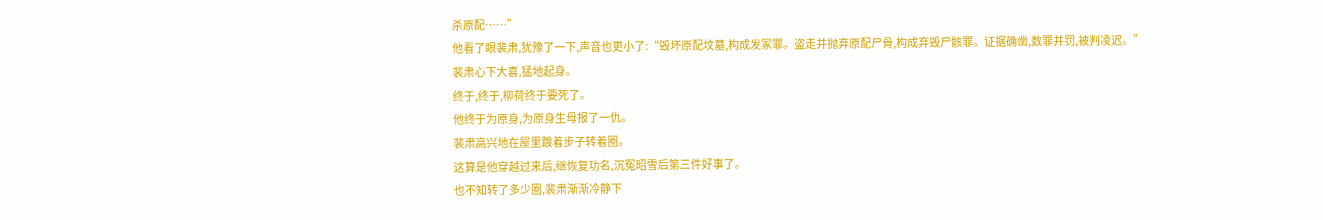杀原配……”
他看了眼裴肃,犹豫了一下,声音也更小了:“毁坏原配坟墓,构成发冢罪。盗走并抛弃原配尸骨,构成弃毁尸骸罪。证据确凿,数罪并罚,被判凌迟。”
裴肃心下大喜,猛地起身。
终于,终于,柳荷终于要死了。
他终于为原身,为原身生母报了一仇。
裴肃高兴地在屋里踱着步子转着圈。
这算是他穿越过来后,继恢复功名,沉冤昭雪后第三件好事了。
也不知转了多少圈,裴肃渐渐冷静下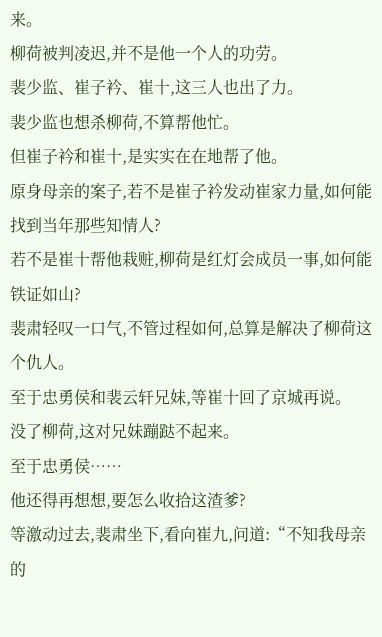来。
柳荷被判凌迟,并不是他一个人的功劳。
裴少监、崔子衿、崔十,这三人也出了力。
裴少监也想杀柳荷,不算帮他忙。
但崔子衿和崔十,是实实在在地帮了他。
原身母亲的案子,若不是崔子衿发动崔家力量,如何能找到当年那些知情人?
若不是崔十帮他栽赃,柳荷是红灯会成员一事,如何能铁证如山?
裴肃轻叹一口气,不管过程如何,总算是解决了柳荷这个仇人。
至于忠勇侯和裴云轩兄妹,等崔十回了京城再说。
没了柳荷,这对兄妹蹦跶不起来。
至于忠勇侯……
他还得再想想,要怎么收拾这渣爹?
等激动过去,裴肃坐下,看向崔九,问道:“不知我母亲的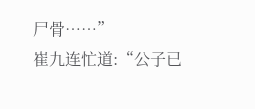尸骨……”
崔九连忙道:“公子已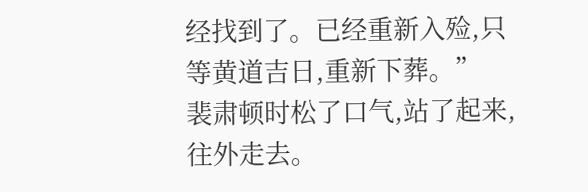经找到了。已经重新入殓,只等黄道吉日,重新下葬。”
裴肃顿时松了口气,站了起来,往外走去。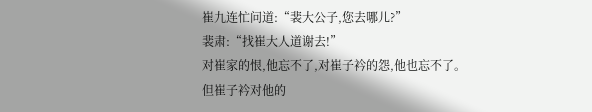崔九连忙问道:“裴大公子,您去哪儿?”
裴肃:“找崔大人道谢去!”
对崔家的恨,他忘不了,对崔子衿的怨,他也忘不了。
但崔子衿对他的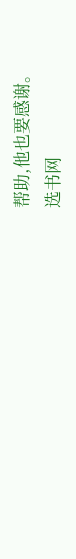帮助,他也要感谢。
选书网